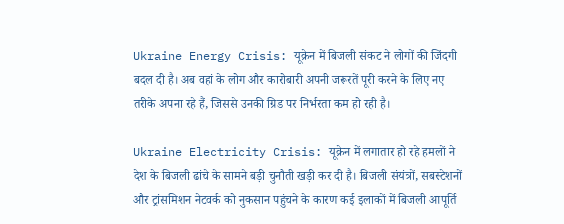Ukraine Energy Crisis: यूक्रेन में बिजली संकट ने लोगों की जिंदगी बदल दी है। अब वहां के लोग और कारोबारी अपनी जरूरतें पूरी करने के लिए नए तरीके अपना रहे हैं, जिससे उनकी ग्रिड पर निर्भरता कम हो रही है।

Ukraine Electricity Crisis: यूक्रेन में लगातार हो रहे हमलों ने देश के बिजली ढांचे के सामने बड़ी चुनौती खड़ी कर दी है। बिजली संयंत्रों, सबस्टेशनों और ट्रांसमिशन नेटवर्क को नुकसान पहुंचने के कारण कई इलाकों में बिजली आपूर्ति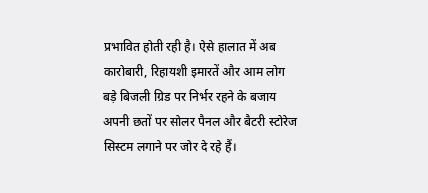प्रभावित होती रही है। ऐसे हालात में अब कारोबारी, रिहायशी इमारतें और आम लोग बड़े बिजली ग्रिड पर निर्भर रहने के बजाय अपनी छतों पर सोलर पैनल और बैटरी स्टोरेज सिस्टम लगाने पर जोर दे रहे हैं।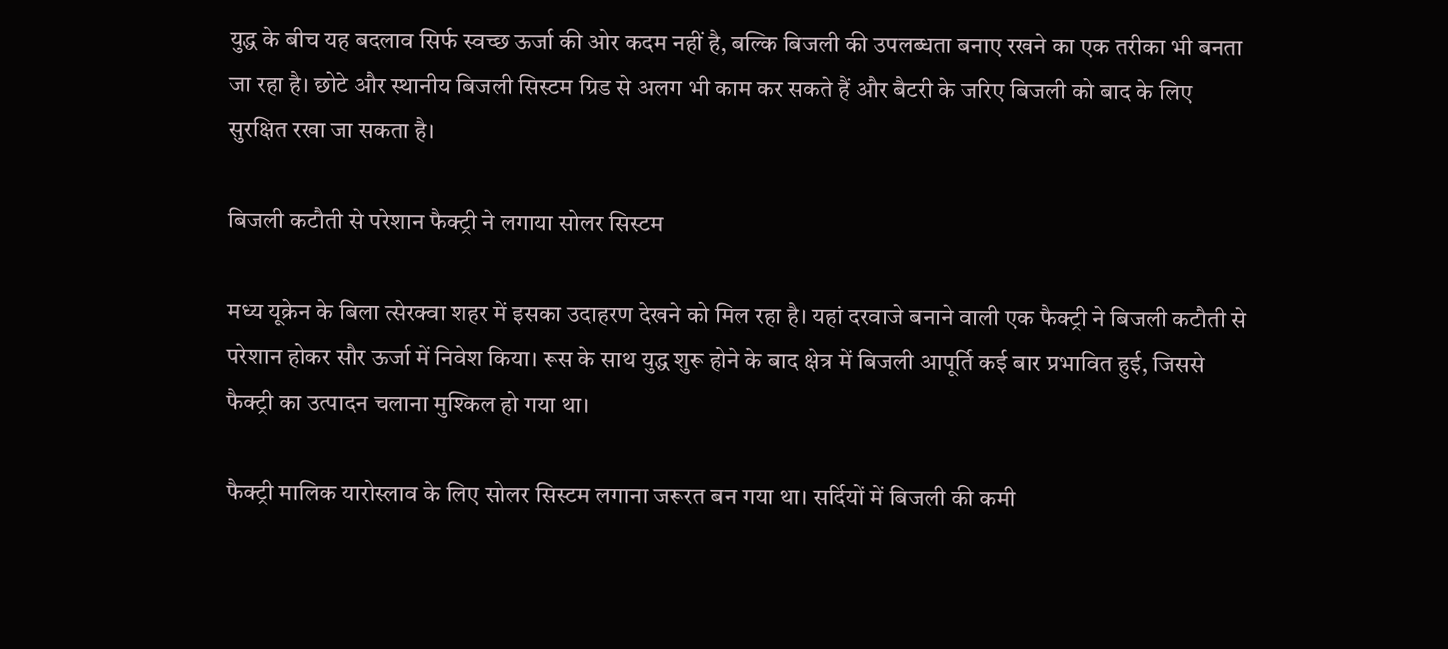युद्ध के बीच यह बदलाव सिर्फ स्वच्छ ऊर्जा की ओर कदम नहीं है, बल्कि बिजली की उपलब्धता बनाए रखने का एक तरीका भी बनता जा रहा है। छोटे और स्थानीय बिजली सिस्टम ग्रिड से अलग भी काम कर सकते हैं और बैटरी के जरिए बिजली को बाद के लिए सुरक्षित रखा जा सकता है।

बिजली कटौती से परेशान फैक्ट्री ने लगाया सोलर सिस्टम

मध्य यूक्रेन के बिला त्सेरक्वा शहर में इसका उदाहरण देखने को मिल रहा है। यहां दरवाजे बनाने वाली एक फैक्ट्री ने बिजली कटौती से परेशान होकर सौर ऊर्जा में निवेश किया। रूस के साथ युद्ध शुरू होने के बाद क्षेत्र में बिजली आपूर्ति कई बार प्रभावित हुई, जिससे फैक्ट्री का उत्पादन चलाना मुश्किल हो गया था।

फैक्ट्री मालिक यारोस्लाव के लिए सोलर सिस्टम लगाना जरूरत बन गया था। सर्दियों में बिजली की कमी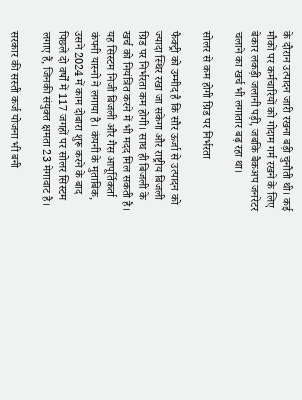के दौरान उत्पादन जारी रखना बड़ी चुनौती थी। कई मौकों पर कर्मचारियों को गोदाम गर्म रखने के लिए बेकार लकड़ी जलानी पड़ी, जबकि बैकअप जनरेटर चलाने का खर्च भी लगातार बढ़ रहा था।

सोलर से कम होगी ग्रिड पर निर्भरता

फैक्ट्री को उम्मीद है कि सौर ऊर्जा से उत्पादन को ज्यादा स्थिर रखा जा सकेगा और राष्ट्रीय बिजली ग्रिड पर निर्भरता कम होगी। साथ ही बिजली के खर्च को नियंत्रित करने में भी मदद मिल सकती है। यह सिस्टम निजी बिजली और गैस आपूर्तिकर्ता कंपनी यास्नो ने लगाया है। कंपनी के मुताबिक, उसने 2024 में काम दोबारा शुरू करने के बाद पिछले दो वर्षों में 117 जगहों पर सोलर सिस्टम लगाए हैं, जिनकी संयुक्त क्षमता 23 मेगावाट है।

सरकार की सस्ती कर्ज योजना भी बनी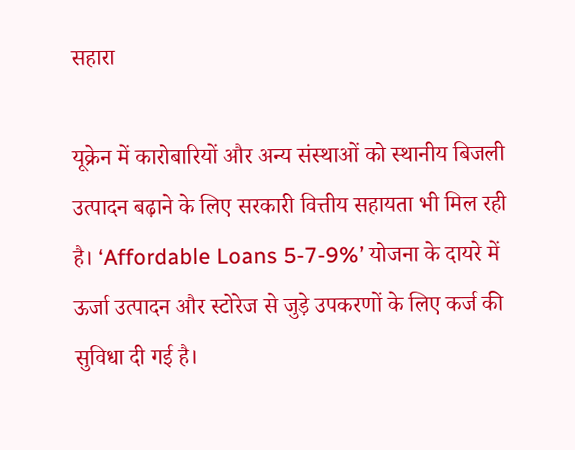सहारा

यूक्रेन में कारोबारियों और अन्य संस्थाओं को स्थानीय बिजली उत्पादन बढ़ाने के लिए सरकारी वित्तीय सहायता भी मिल रही है। ‘Affordable Loans 5-7-9%’ योजना के दायरे में ऊर्जा उत्पादन और स्टोरेज से जुड़े उपकरणों के लिए कर्ज की सुविधा दी गई है।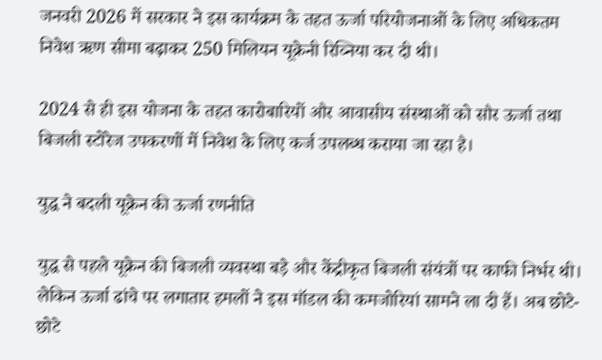जनवरी 2026 में सरकार ने इस कार्यक्रम के तहत ऊर्जा परियोजनाओं के लिए अधिकतम निवेश ऋण सीमा बढ़ाकर 250 मिलियन यूक्रेनी रिव्निया कर दी थी।

2024 से ही इस योजना के तहत कारोबारियों और आवासीय संस्थाओं को सौर ऊर्जा तथा बिजली स्टोरेज उपकरणों में निवेश के लिए कर्ज उपलब्ध कराया जा रहा है।

युद्ध ने बदली यूक्रेन की ऊर्जा रणनीति

युद्ध से पहले यूक्रेन की बिजली व्यवस्था बड़े और केंद्रीकृत बिजली संयंत्रों पर काफी निर्भर थी। लेकिन ऊर्जा ढांचे पर लगातार हमलों ने इस मॉडल की कमजोरियां सामने ला दी हैं। अब छोटे-छोटे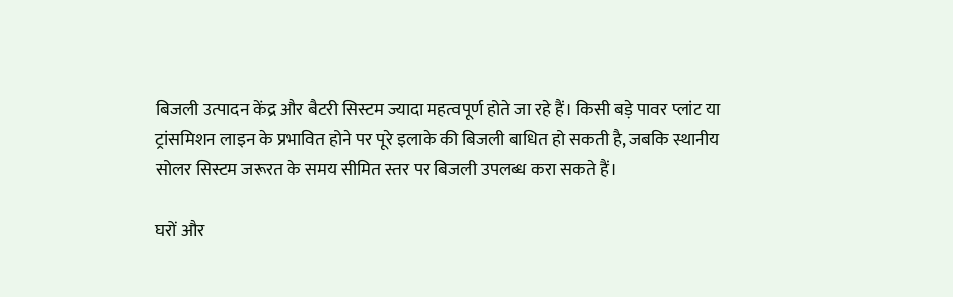बिजली उत्पादन केंद्र और बैटरी सिस्टम ज्यादा महत्वपूर्ण होते जा रहे हैं। किसी बड़े पावर प्लांट या ट्रांसमिशन लाइन के प्रभावित होने पर पूरे इलाके की बिजली बाधित हो सकती है, जबकि स्थानीय सोलर सिस्टम जरूरत के समय सीमित स्तर पर बिजली उपलब्ध करा सकते हैं।

घरों और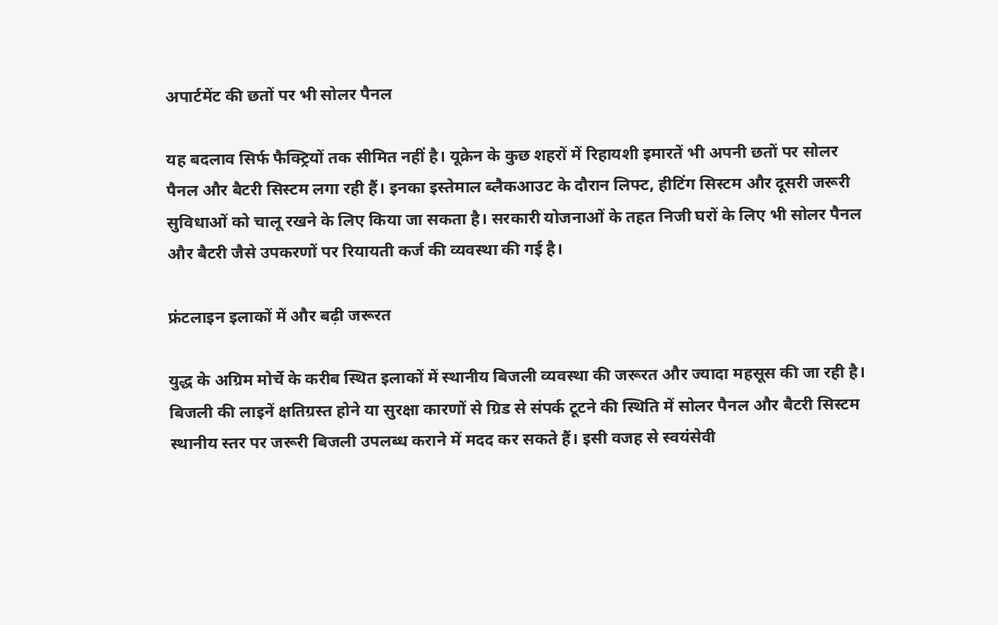अपार्टमेंट की छतों पर भी सोलर पैनल

यह बदलाव सिर्फ फैक्ट्रियों तक सीमित नहीं है। यूक्रेन के कुछ शहरों में रिहायशी इमारतें भी अपनी छतों पर सोलर पैनल और बैटरी सिस्टम लगा रही हैं। इनका इस्तेमाल ब्लैकआउट के दौरान लिफ्ट, हीटिंग सिस्टम और दूसरी जरूरी सुविधाओं को चालू रखने के लिए किया जा सकता है। सरकारी योजनाओं के तहत निजी घरों के लिए भी सोलर पैनल और बैटरी जैसे उपकरणों पर रियायती कर्ज की व्यवस्था की गई है।

फ्रंटलाइन इलाकों में और बढ़ी जरूरत

युद्ध के अग्रिम मोर्चे के करीब स्थित इलाकों में स्थानीय बिजली व्यवस्था की जरूरत और ज्यादा महसूस की जा रही है। बिजली की लाइनें क्षतिग्रस्त होने या सुरक्षा कारणों से ग्रिड से संपर्क टूटने की स्थिति में सोलर पैनल और बैटरी सिस्टम स्थानीय स्तर पर जरूरी बिजली उपलब्ध कराने में मदद कर सकते हैं। इसी वजह से स्वयंसेवी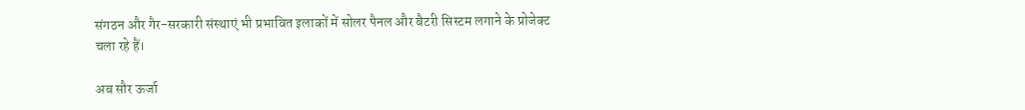संगठन और गैर-सरकारी संस्थाएं भी प्रभावित इलाकों में सोलर पैनल और बैटरी सिस्टम लगाने के प्रोजेक्ट चला रहे हैं।

अब सौर ऊर्जा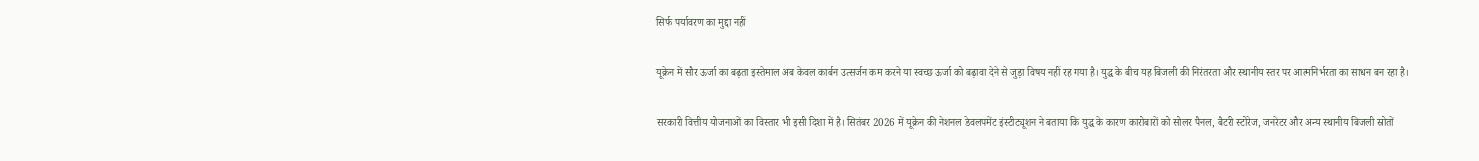सिर्फ पर्यावरण का मुद्दा नहीं

यूक्रेन में सौर ऊर्जा का बढ़ता इस्तेमाल अब केवल कार्बन उत्सर्जन कम करने या स्वच्छ ऊर्जा को बढ़ावा देने से जुड़ा विषय नहीं रह गया है। युद्ध के बीच यह बिजली की निरंतरता और स्थानीय स्तर पर आत्मनिर्भरता का साधन बन रहा है।

सरकारी वित्तीय योजनाओं का विस्तार भी इसी दिशा में है। सितंबर 2026 में यूक्रेन की नेशनल डेवलपमेंट इंस्टीट्यूशन ने बताया कि युद्ध के कारण कारोबारों को सोलर पैनल, बैटरी स्टोरेज, जनरेटर और अन्य स्थानीय बिजली स्रोतों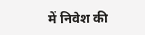में निवेश की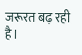जरूरत बढ़ रही है।